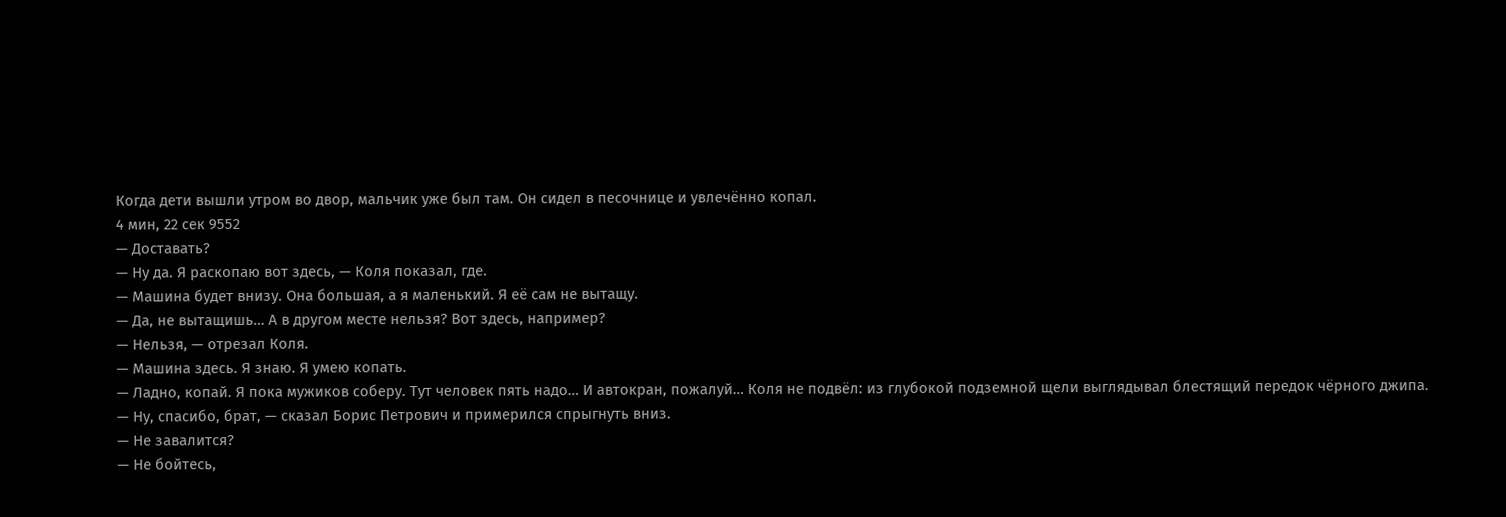Когда дети вышли утром во двор, мальчик уже был там. Он сидел в песочнице и увлечённо копал.
4 мин, 22 сек 9552
— Доставать?
— Ну да. Я раскопаю вот здесь, — Коля показал, где.
— Машина будет внизу. Она большая, а я маленький. Я её сам не вытащу.
— Да, не вытащишь… А в другом месте нельзя? Вот здесь, например?
— Нельзя, — отрезал Коля.
— Машина здесь. Я знаю. Я умею копать.
— Ладно, копай. Я пока мужиков соберу. Тут человек пять надо… И автокран, пожалуй… Коля не подвёл: из глубокой подземной щели выглядывал блестящий передок чёрного джипа.
— Ну, спасибо, брат, — сказал Борис Петрович и примерился спрыгнуть вниз.
— Не завалится?
— Не бойтесь,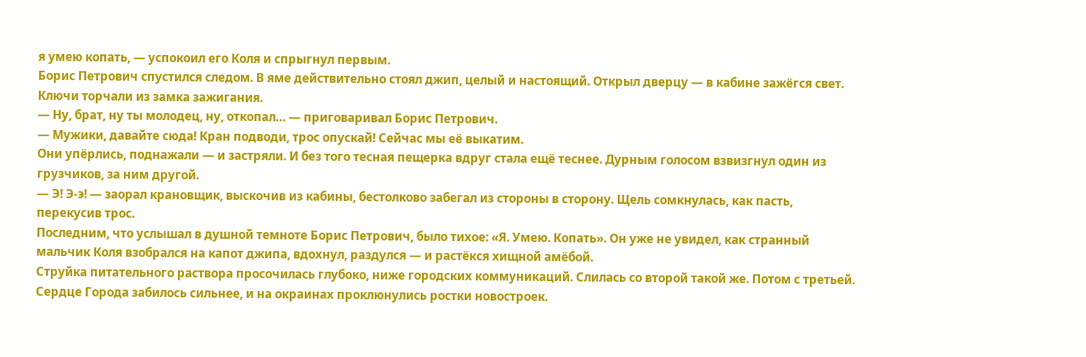я умею копать, — успокоил его Коля и спрыгнул первым.
Борис Петрович спустился следом. В яме действительно стоял джип, целый и настоящий. Открыл дверцу — в кабине зажёгся свет. Ключи торчали из замка зажигания.
— Ну, брат, ну ты молодец, ну, откопал… — приговаривал Борис Петрович.
— Мужики, давайте сюда! Кран подводи, трос опускай! Сейчас мы её выкатим.
Они упёрлись, поднажали — и застряли. И без того тесная пещерка вдруг стала ещё теснее. Дурным голосом взвизгнул один из грузчиков, за ним другой.
— Э! Э-э! — заорал крановщик, выскочив из кабины, бестолково забегал из стороны в сторону. Щель сомкнулась, как пасть, перекусив трос.
Последним, что услышал в душной темноте Борис Петрович, было тихое: «Я. Умею. Копать». Он уже не увидел, как странный мальчик Коля взобрался на капот джипа, вдохнул, раздулся — и растёкся хищной амёбой.
Струйка питательного раствора просочилась глубоко, ниже городских коммуникаций. Слилась со второй такой же. Потом с третьей. Сердце Города забилось сильнее, и на окраинах проклюнулись ростки новостроек.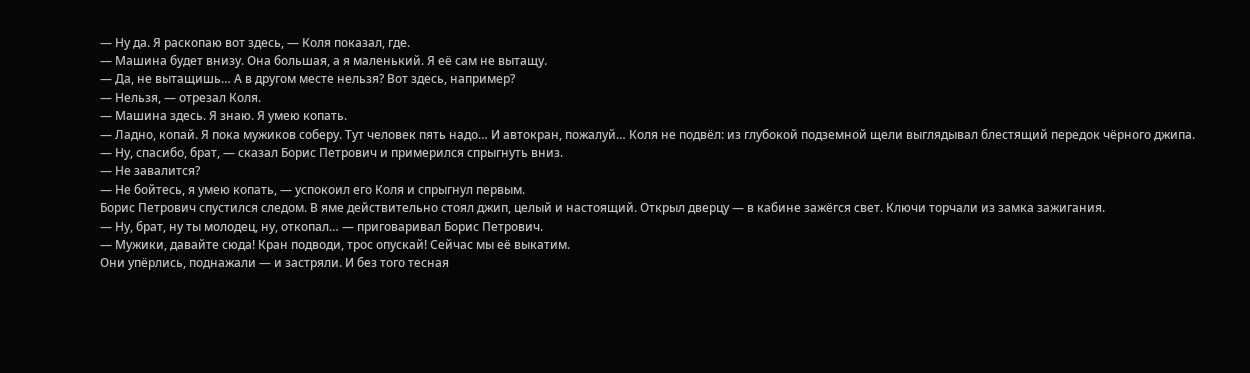— Ну да. Я раскопаю вот здесь, — Коля показал, где.
— Машина будет внизу. Она большая, а я маленький. Я её сам не вытащу.
— Да, не вытащишь… А в другом месте нельзя? Вот здесь, например?
— Нельзя, — отрезал Коля.
— Машина здесь. Я знаю. Я умею копать.
— Ладно, копай. Я пока мужиков соберу. Тут человек пять надо… И автокран, пожалуй… Коля не подвёл: из глубокой подземной щели выглядывал блестящий передок чёрного джипа.
— Ну, спасибо, брат, — сказал Борис Петрович и примерился спрыгнуть вниз.
— Не завалится?
— Не бойтесь, я умею копать, — успокоил его Коля и спрыгнул первым.
Борис Петрович спустился следом. В яме действительно стоял джип, целый и настоящий. Открыл дверцу — в кабине зажёгся свет. Ключи торчали из замка зажигания.
— Ну, брат, ну ты молодец, ну, откопал… — приговаривал Борис Петрович.
— Мужики, давайте сюда! Кран подводи, трос опускай! Сейчас мы её выкатим.
Они упёрлись, поднажали — и застряли. И без того тесная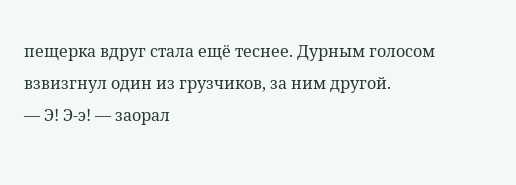пещерка вдруг стала ещё теснее. Дурным голосом взвизгнул один из грузчиков, за ним другой.
— Э! Э-э! — заорал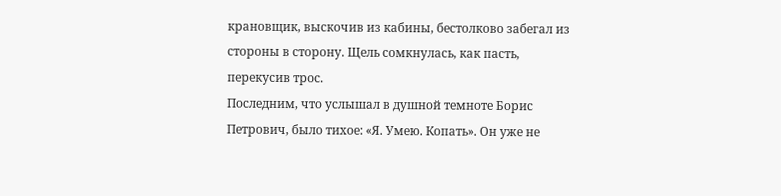крановщик, выскочив из кабины, бестолково забегал из стороны в сторону. Щель сомкнулась, как пасть, перекусив трос.
Последним, что услышал в душной темноте Борис Петрович, было тихое: «Я. Умею. Копать». Он уже не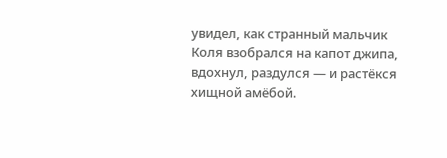увидел, как странный мальчик Коля взобрался на капот джипа, вдохнул, раздулся — и растёкся хищной амёбой.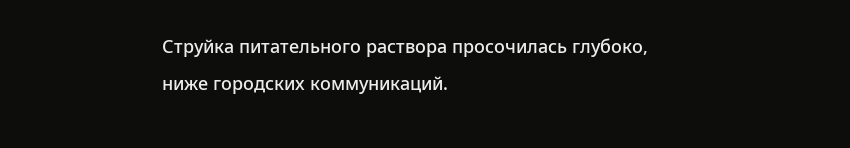Струйка питательного раствора просочилась глубоко, ниже городских коммуникаций.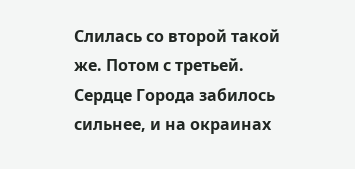Слилась со второй такой же. Потом с третьей. Сердце Города забилось сильнее, и на окраинах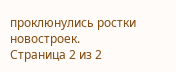проклюнулись ростки новостроек.
Страница 2 из 2